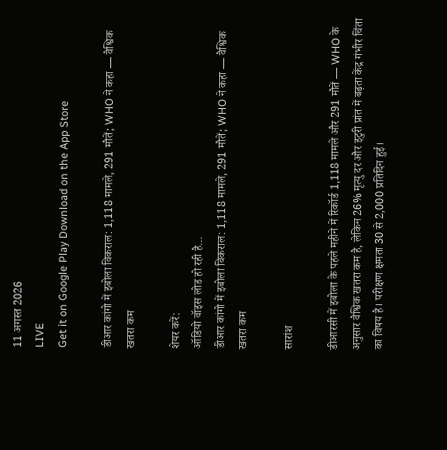11 अगस्त 2026
LIVE
Get it on Google Play Download on the App Store

डीआर कांगो में इबोला विकराल: 1,118 मामले, 291 मौतें; WHO ने कहा — वैश्विक खतरा कम

शेयर करें:
ऑडियो वॉइस लोड हो रही है…
डीआर कांगो में इबोला विकराल: 1,118 मामले, 291 मौतें; WHO ने कहा — वैश्विक खतरा कम

सारांश

डीआरसी में इबोला के पहले महीने में रिकॉर्ड 1,118 मामले और 291 मौतें — WHO के अनुसार वैश्विक खतरा कम है, लेकिन 26% मृत्यु दर और इटुरी प्रांत में बढ़ता केंद्र गंभीर चिंता का विषय है। परीक्षण क्षमता 30 से 2,000 प्रतिदिन हुई।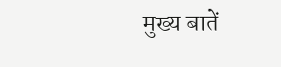मुख्य बातें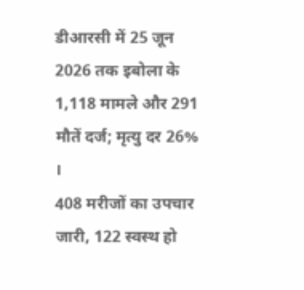डीआरसी में 25 जून 2026 तक इबोला के 1,118 मामले और 291 मौतें दर्ज; मृत्यु दर 26% ।
408 मरीजों का उपचार जारी, 122 स्वस्थ हो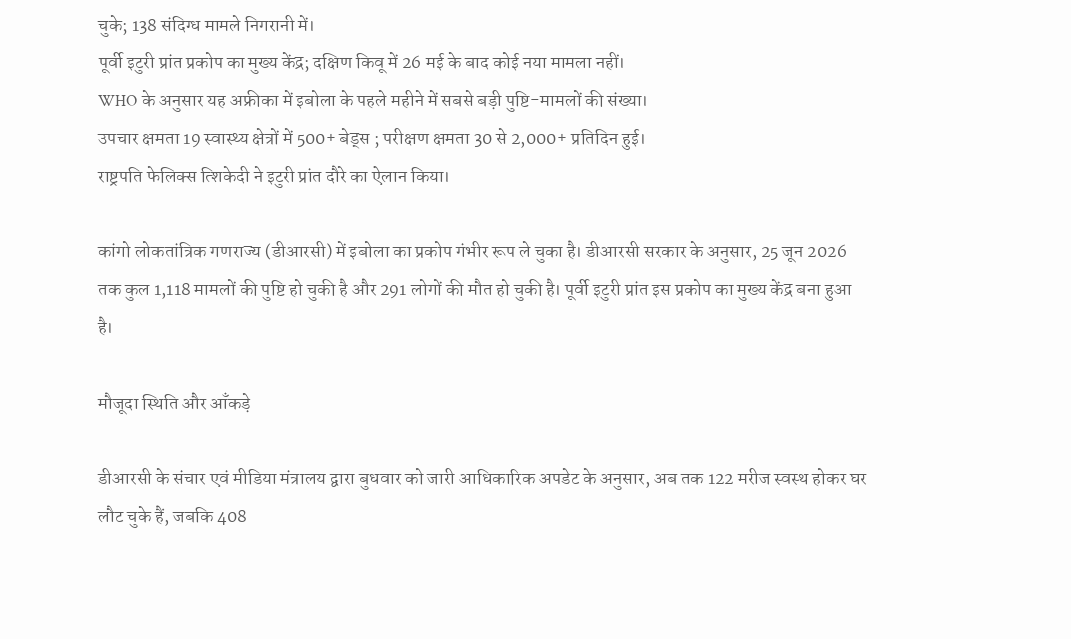चुके; 138 संदिग्ध मामले निगरानी में।
पूर्वी इटुरी प्रांत प्रकोप का मुख्य केंद्र; दक्षिण किवू में 26 मई के बाद कोई नया मामला नहीं।
WHO के अनुसार यह अफ्रीका में इबोला के पहले महीने में सबसे बड़ी पुष्टि-मामलों की संख्या।
उपचार क्षमता 19 स्वास्थ्य क्षेत्रों में 500+ बेड्स ; परीक्षण क्षमता 30 से 2,000+ प्रतिदिन हुई।
राष्ट्रपति फेलिक्स त्शिकेदी ने इटुरी प्रांत दौरे का ऐलान किया।

कांगो लोकतांत्रिक गणराज्य (डीआरसी) में इबोला का प्रकोप गंभीर रूप ले चुका है। डीआरसी सरकार के अनुसार, 25 जून 2026 तक कुल 1,118 मामलों की पुष्टि हो चुकी है और 291 लोगों की मौत हो चुकी है। पूर्वी इटुरी प्रांत इस प्रकोप का मुख्य केंद्र बना हुआ है।

मौजूदा स्थिति और आँकड़े

डीआरसी के संचार एवं मीडिया मंत्रालय द्वारा बुधवार को जारी आधिकारिक अपडेट के अनुसार, अब तक 122 मरीज स्वस्थ होकर घर लौट चुके हैं, जबकि 408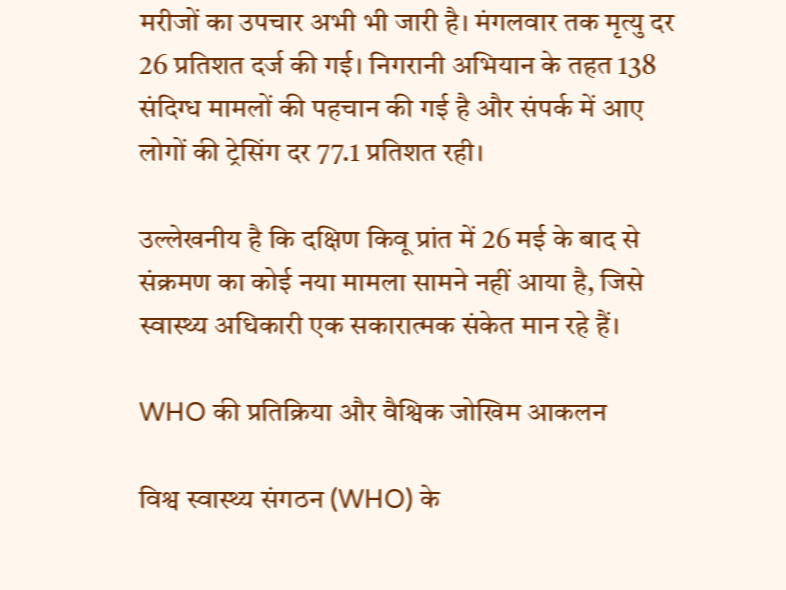मरीजों का उपचार अभी भी जारी है। मंगलवार तक मृत्यु दर 26 प्रतिशत दर्ज की गई। निगरानी अभियान के तहत 138 संदिग्ध मामलों की पहचान की गई है और संपर्क में आए लोगों की ट्रेसिंग दर 77.1 प्रतिशत रही।

उल्लेखनीय है कि दक्षिण किवू प्रांत में 26 मई के बाद से संक्रमण का कोई नया मामला सामने नहीं आया है, जिसे स्वास्थ्य अधिकारी एक सकारात्मक संकेत मान रहे हैं।

WHO की प्रतिक्रिया और वैश्विक जोखिम आकलन

विश्व स्वास्थ्य संगठन (WHO) के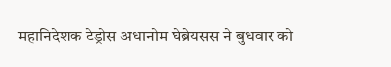महानिदेशक टेड्रोस अधानोम घेब्रेयसस ने बुधवार को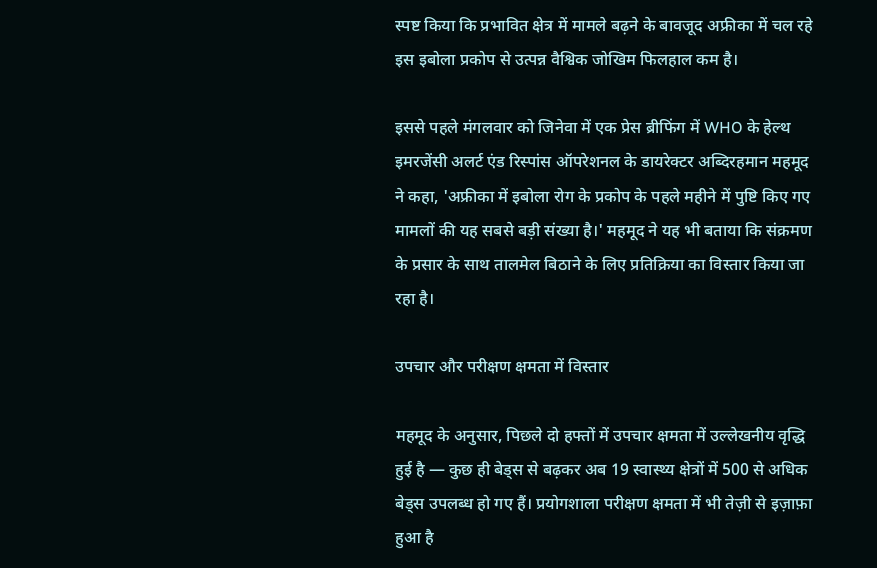स्पष्ट किया कि प्रभावित क्षेत्र में मामले बढ़ने के बावजूद अफ्रीका में चल रहे इस इबोला प्रकोप से उत्पन्न वैश्विक जोखिम फिलहाल कम है।

इससे पहले मंगलवार को जिनेवा में एक प्रेस ब्रीफिंग में WHO के हेल्थ इमरजेंसी अलर्ट एंड रिस्पांस ऑपरेशनल के डायरेक्टर अब्दिरहमान महमूद ने कहा, 'अफ्रीका में इबोला रोग के प्रकोप के पहले महीने में पुष्टि किए गए मामलों की यह सबसे बड़ी संख्या है।' महमूद ने यह भी बताया कि संक्रमण के प्रसार के साथ तालमेल बिठाने के लिए प्रतिक्रिया का विस्तार किया जा रहा है।

उपचार और परीक्षण क्षमता में विस्तार

महमूद के अनुसार, पिछले दो हफ्तों में उपचार क्षमता में उल्लेखनीय वृद्धि हुई है — कुछ ही बेड्स से बढ़कर अब 19 स्वास्थ्य क्षेत्रों में 500 से अधिक बेड्स उपलब्ध हो गए हैं। प्रयोगशाला परीक्षण क्षमता में भी तेज़ी से इज़ाफ़ा हुआ है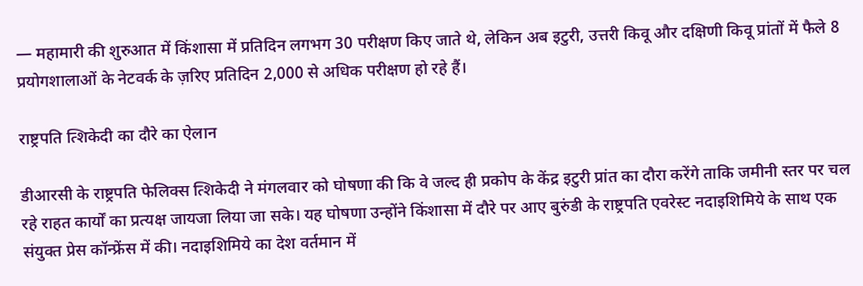— महामारी की शुरुआत में किंशासा में प्रतिदिन लगभग 30 परीक्षण किए जाते थे, लेकिन अब इटुरी, उत्तरी किवू और दक्षिणी किवू प्रांतों में फैले 8 प्रयोगशालाओं के नेटवर्क के ज़रिए प्रतिदिन 2,000 से अधिक परीक्षण हो रहे हैं।

राष्ट्रपति त्शिकेदी का दौरे का ऐलान

डीआरसी के राष्ट्रपति फेलिक्स त्शिकेदी ने मंगलवार को घोषणा की कि वे जल्द ही प्रकोप के केंद्र इटुरी प्रांत का दौरा करेंगे ताकि जमीनी स्तर पर चल रहे राहत कार्यों का प्रत्यक्ष जायजा लिया जा सके। यह घोषणा उन्होंने किंशासा में दौरे पर आए बुरुंडी के राष्ट्रपति एवरेस्ट नदाइशिमिये के साथ एक संयुक्त प्रेस कॉन्फ्रेंस में की। नदाइशिमिये का देश वर्तमान में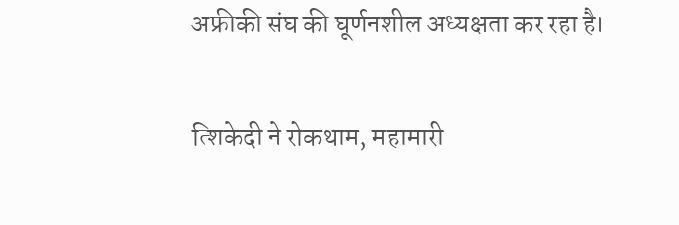अफ्रीकी संघ की घूर्णनशील अध्यक्षता कर रहा है।

त्शिकेदी ने रोकथाम, महामारी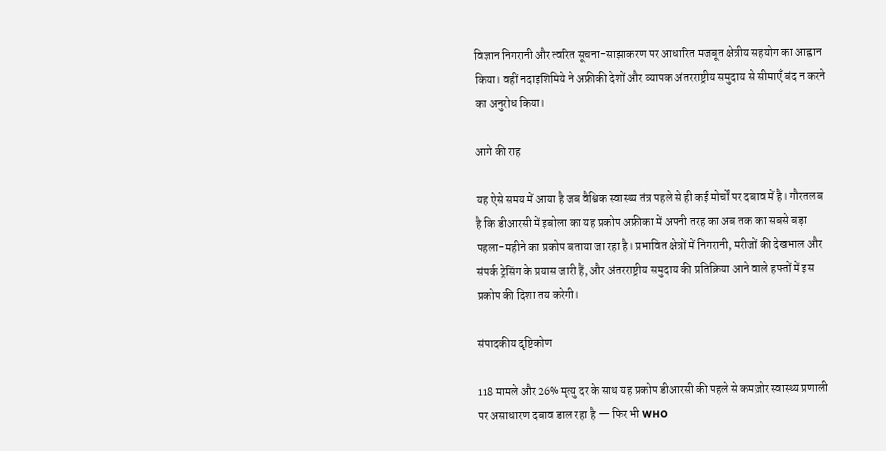विज्ञान निगरानी और त्वरित सूचना-साझाकरण पर आधारित मजबूत क्षेत्रीय सहयोग का आह्वान किया। वहीं नदाइशिमिये ने अफ्रीकी देशों और व्यापक अंतरराष्ट्रीय समुदाय से सीमाएँ बंद न करने का अनुरोध किया।

आगे की राह

यह ऐसे समय में आया है जब वैश्विक स्वास्थ्य तंत्र पहले से ही कई मोर्चों पर दबाव में है। गौरतलब है कि डीआरसी में इबोला का यह प्रकोप अफ्रीका में अपनी तरह का अब तक का सबसे बड़ा पहला-महीने का प्रकोप बताया जा रहा है। प्रभावित क्षेत्रों में निगरानी, मरीजों की देखभाल और संपर्क ट्रेसिंग के प्रयास जारी हैं, और अंतरराष्ट्रीय समुदाय की प्रतिक्रिया आने वाले हफ्तों में इस प्रकोप की दिशा तय करेगी।

संपादकीय दृष्टिकोण

118 मामले और 26% मृत्यु दर के साथ यह प्रकोप डीआरसी की पहले से कमज़ोर स्वास्थ्य प्रणाली पर असाधारण दबाव डाल रहा है — फिर भी WHO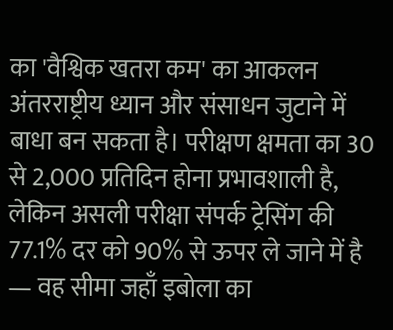का 'वैश्विक खतरा कम' का आकलन अंतरराष्ट्रीय ध्यान और संसाधन जुटाने में बाधा बन सकता है। परीक्षण क्षमता का 30 से 2,000 प्रतिदिन होना प्रभावशाली है, लेकिन असली परीक्षा संपर्क ट्रेसिंग की 77.1% दर को 90% से ऊपर ले जाने में है — वह सीमा जहाँ इबोला का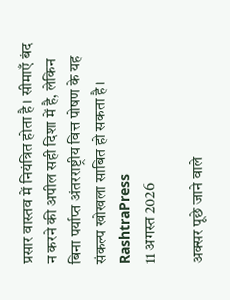प्रसार वास्तव में नियंत्रित होता है। सीमाएँ बंद न करने की अपील सही दिशा में है, लेकिन बिना पर्याप्त अंतरराष्ट्रीय वित्त पोषण के यह संकल्प खोखला साबित हो सकता है।
RashtraPress
11 अगस्त 2026

अक्सर पूछे जाने वाले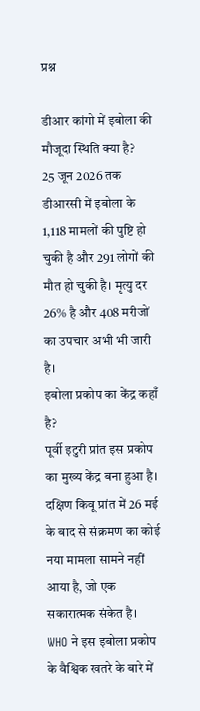प्रश्न

डीआर कांगो में इबोला की मौजूदा स्थिति क्या है?
25 जून 2026 तक डीआरसी में इबोला के 1,118 मामलों की पुष्टि हो चुकी है और 291 लोगों की मौत हो चुकी है। मृत्यु दर 26% है और 408 मरीजों का उपचार अभी भी जारी है।
इबोला प्रकोप का केंद्र कहाँ है?
पूर्वी इटुरी प्रांत इस प्रकोप का मुख्य केंद्र बना हुआ है। दक्षिण किवू प्रांत में 26 मई के बाद से संक्रमण का कोई नया मामला सामने नहीं आया है, जो एक सकारात्मक संकेत है।
WHO ने इस इबोला प्रकोप के वैश्विक खतरे के बारे में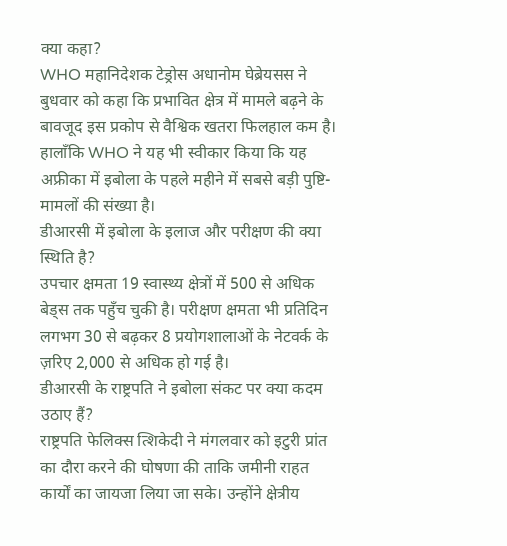क्या कहा?
WHO महानिदेशक टेड्रोस अधानोम घेब्रेयसस ने बुधवार को कहा कि प्रभावित क्षेत्र में मामले बढ़ने के बावजूद इस प्रकोप से वैश्विक खतरा फिलहाल कम है। हालाँकि WHO ने यह भी स्वीकार किया कि यह अफ्रीका में इबोला के पहले महीने में सबसे बड़ी पुष्टि-मामलों की संख्या है।
डीआरसी में इबोला के इलाज और परीक्षण की क्या स्थिति है?
उपचार क्षमता 19 स्वास्थ्य क्षेत्रों में 500 से अधिक बेड्स तक पहुँच चुकी है। परीक्षण क्षमता भी प्रतिदिन लगभग 30 से बढ़कर 8 प्रयोगशालाओं के नेटवर्क के ज़रिए 2,000 से अधिक हो गई है।
डीआरसी के राष्ट्रपति ने इबोला संकट पर क्या कदम उठाए हैं?
राष्ट्रपति फेलिक्स त्शिकेदी ने मंगलवार को इटुरी प्रांत का दौरा करने की घोषणा की ताकि जमीनी राहत कार्यों का जायजा लिया जा सके। उन्होंने क्षेत्रीय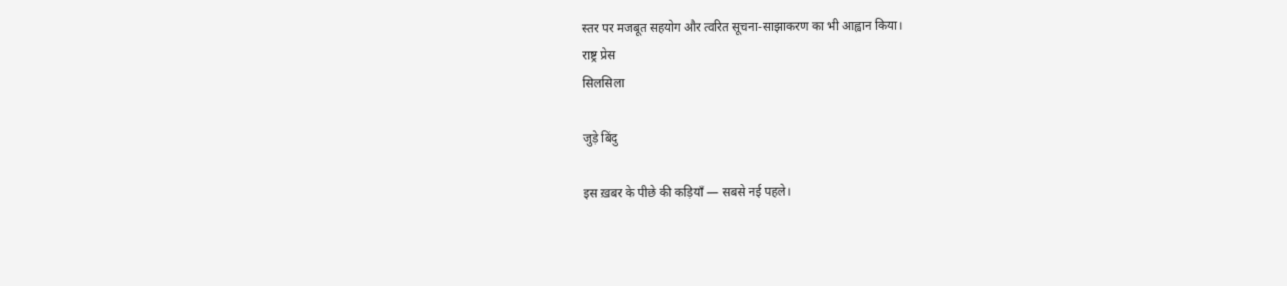स्तर पर मजबूत सहयोग और त्वरित सूचना-साझाकरण का भी आह्वान किया।
राष्ट्र प्रेस
सिलसिला

जुड़े बिंदु

इस ख़बर के पीछे की कड़ियाँ — सबसे नई पहले।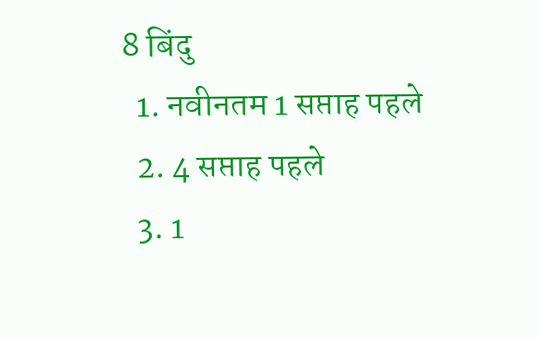8 बिंदु
  1. नवीनतम 1 सप्ताह पहले
  2. 4 सप्ताह पहले
  3. 1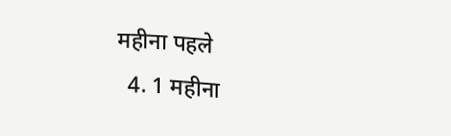महीना पहले
  4. 1 महीना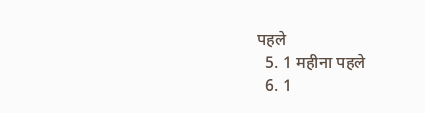पहले
  5. 1 महीना पहले
  6. 1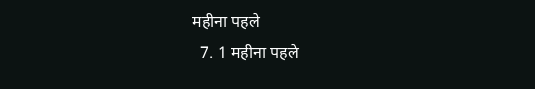महीना पहले
  7. 1 महीना पहले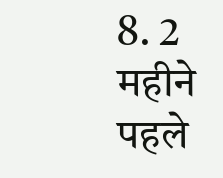8. 2 महीने पहले